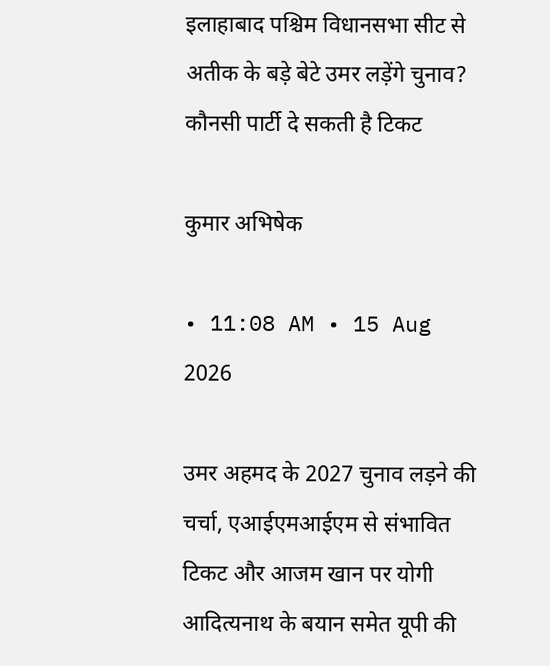इलाहाबाद पश्चिम विधानसभा सीट से अतीक के बड़े बेटे उमर लड़ेंगे चुनाव? कौनसी पार्टी दे सकती है टिकट

कुमार अभिषेक

• 11:08 AM • 15 Aug 2026

उमर अहमद के 2027 चुनाव लड़ने की चर्चा, एआईएमआईएम से संभावित टिकट और आजम खान पर योगी आदित्यनाथ के बयान समेत यूपी की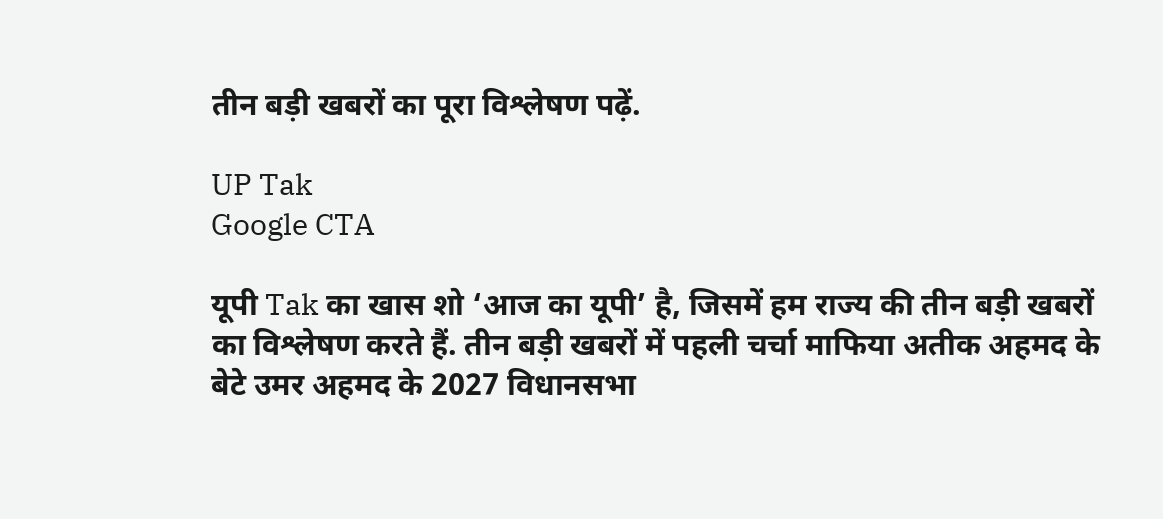तीन बड़ी खबरों का पूरा विश्लेषण पढ़ें.

UP Tak
Google CTA

यूपी Tak का खास शो ‘आज का यूपी’ है, जिसमें हम राज्य की तीन बड़ी खबरों का विश्लेषण करते हैं. तीन बड़ी खबरों में पहली चर्चा माफिया अतीक अहमद के बेटे उमर अहमद के 2027 विधानसभा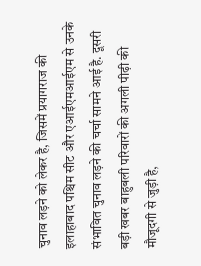चुनाव लड़ने को लेकर है, जिसमें प्रयागराज की इलाहाबाद पश्चिम सीट और एआईएमआईएम से उनके संभावित चुनाव लड़ने की चर्चा सामने आई है. दूसरी बड़ी खबर बाहुबली परिवारों की अगली पीढ़ी की मौजूदगी से जुड़ी है,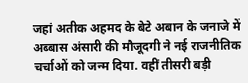जहां अतीक अहमद के बेटे अबान के जनाजे में अब्बास अंसारी की मौजूदगी ने नई राजनीतिक चर्चाओं को जन्म दिया. वहीं तीसरी बड़ी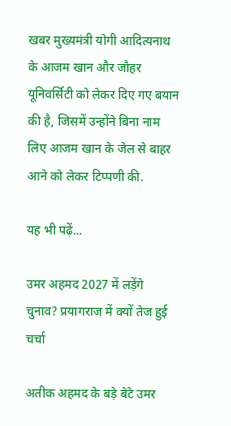खबर मुख्यमंत्री योगी आदित्यनाथ के आजम खान और जौहर यूनिवर्सिटी को लेकर दिए गए बयान की है, जिसमें उन्होंने बिना नाम लिए आजम खान के जेल से बाहर आने को लेकर टिप्पणी की.

यह भी पढ़ें...

उमर अहमद 2027 में लड़ेंगे चुनाव? प्रयागराज में क्यों तेज हुई चर्चा

अतीक अहमद के बड़े बेटे उमर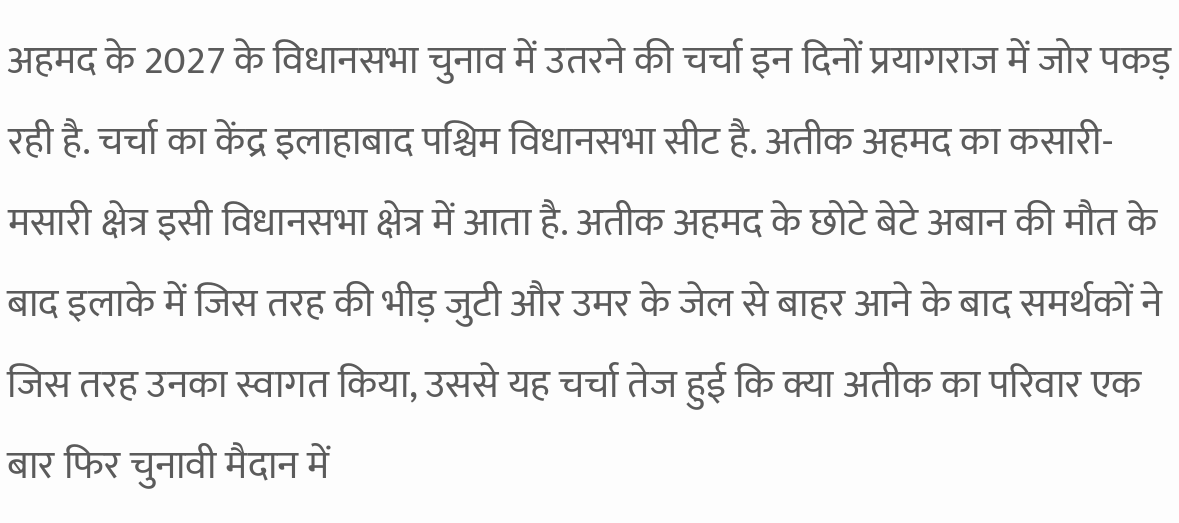अहमद के 2027 के विधानसभा चुनाव में उतरने की चर्चा इन दिनों प्रयागराज में जोर पकड़ रही है. चर्चा का केंद्र इलाहाबाद पश्चिम विधानसभा सीट है. अतीक अहमद का कसारी-मसारी क्षेत्र इसी विधानसभा क्षेत्र में आता है. अतीक अहमद के छोटे बेटे अबान की मौत के बाद इलाके में जिस तरह की भीड़ जुटी और उमर के जेल से बाहर आने के बाद समर्थकों ने जिस तरह उनका स्वागत किया, उससे यह चर्चा तेज हुई कि क्या अतीक का परिवार एक बार फिर चुनावी मैदान में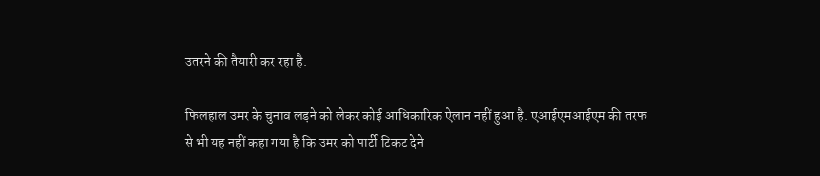उतरने की तैयारी कर रहा है.

फिलहाल उमर के चुनाव लड़ने को लेकर कोई आधिकारिक ऐलान नहीं हुआ है. एआईएमआईएम की तरफ से भी यह नहीं कहा गया है कि उमर को पार्टी टिकट देने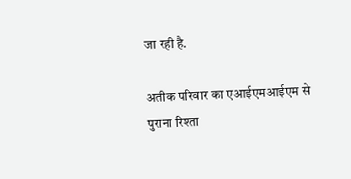जा रही है.

अतीक परिवार का एआईएमआईएम से पुराना रिश्ता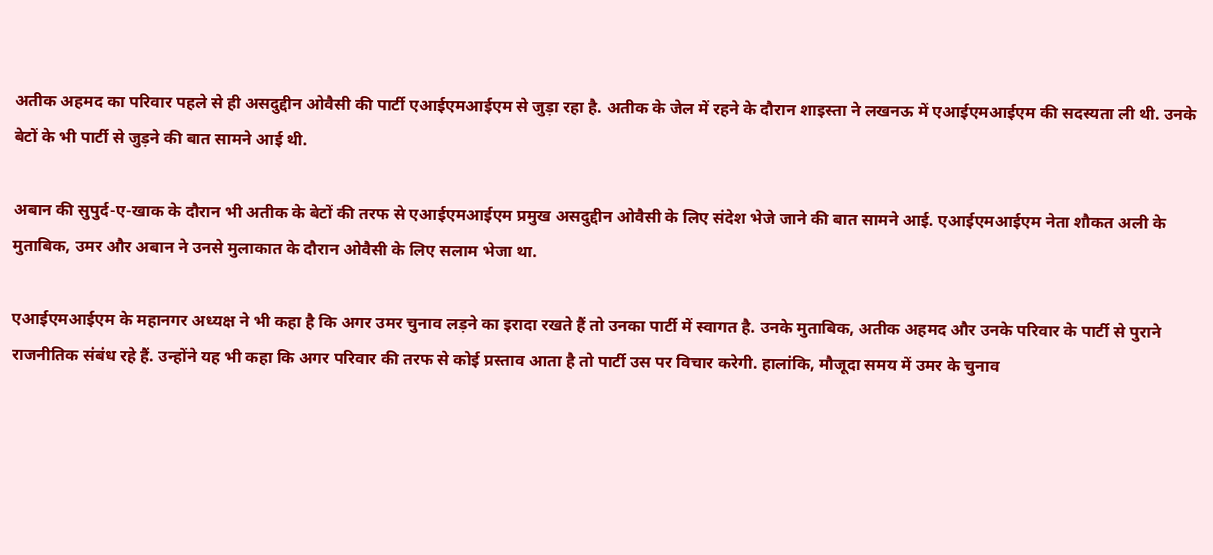अतीक अहमद का परिवार पहले से ही असदुद्दीन ओवैसी की पार्टी एआईएमआईएम से जुड़ा रहा है. अतीक के जेल में रहने के दौरान शाइस्ता ने लखनऊ में एआईएमआईएम की सदस्यता ली थी. उनके बेटों के भी पार्टी से जुड़ने की बात सामने आई थी.

अबान की सुपुर्द-ए-खाक के दौरान भी अतीक के बेटों की तरफ से एआईएमआईएम प्रमुख असदुद्दीन ओवैसी के लिए संदेश भेजे जाने की बात सामने आई. एआईएमआईएम नेता शौकत अली के मुताबिक, उमर और अबान ने उनसे मुलाकात के दौरान ओवैसी के लिए सलाम भेजा था.

एआईएमआईएम के महानगर अध्यक्ष ने भी कहा है कि अगर उमर चुनाव लड़ने का इरादा रखते हैं तो उनका पार्टी में स्वागत है. उनके मुताबिक, अतीक अहमद और उनके परिवार के पार्टी से पुराने राजनीतिक संबंध रहे हैं. उन्होंने यह भी कहा कि अगर परिवार की तरफ से कोई प्रस्ताव आता है तो पार्टी उस पर विचार करेगी. हालांकि, मौजूदा समय में उमर के चुनाव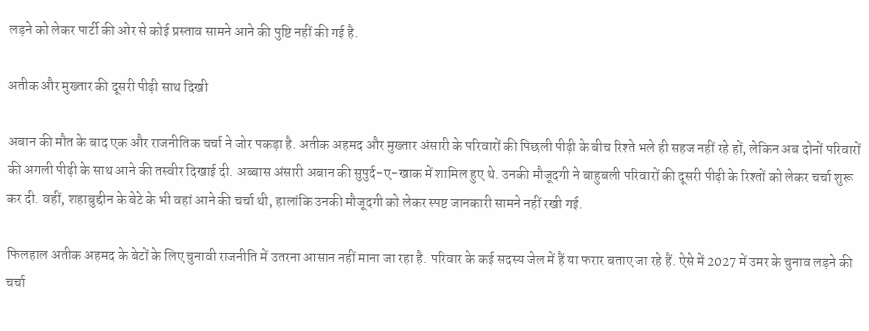लड़ने को लेकर पार्टी की ओर से कोई प्रस्ताव सामने आने की पुष्टि नहीं की गई है.

अतीक और मुख्तार की दूसरी पीढ़ी साथ दिखी

अबान की मौत के बाद एक और राजनीतिक चर्चा ने जोर पकड़ा है. अतीक अहमद और मुख्तार अंसारी के परिवारों की पिछली पीढ़ी के बीच रिश्ते भले ही सहज नहीं रहे हों, लेकिन अब दोनों परिवारों की अगली पीढ़ी के साथ आने की तस्वीर दिखाई दी. अब्बास अंसारी अबान की सुपुर्द-ए-खाक में शामिल हुए थे. उनकी मौजूदगी ने बाहुबली परिवारों की दूसरी पीढ़ी के रिश्तों को लेकर चर्चा शुरू कर दी. वहीं, शहाबुद्दीन के बेटे के भी वहां आने की चर्चा थी, हालांकि उनकी मौजूदगी को लेकर स्पष्ट जानकारी सामने नहीं रखी गई.

फिलहाल अतीक अहमद के बेटों के लिए चुनावी राजनीति में उतरना आसान नहीं माना जा रहा है. परिवार के कई सदस्य जेल में हैं या फरार बताए जा रहे हैं. ऐसे में 2027 में उमर के चुनाव लड़ने की चर्चा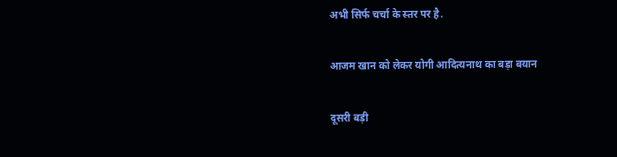अभी सिर्फ चर्चा के स्तर पर है.

आजम खान को लेकर योगी आदित्यनाथ का बड़ा बयान

दूसरी बड़ी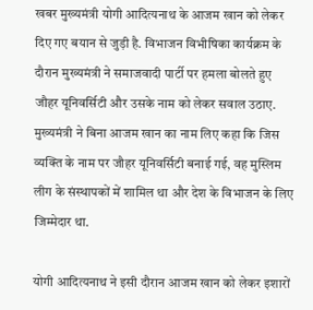खबर मुख्यमंत्री योगी आदित्यनाथ के आजम खान को लेकर दिए गए बयान से जुड़ी है. विभाजन विभीषिका कार्यक्रम के दौरान मुख्यमंत्री ने समाजवादी पार्टी पर हमला बोलते हुए जौहर यूनिवर्सिटी और उसके नाम को लेकर सवाल उठाए. मुख्यमंत्री ने बिना आजम खान का नाम लिए कहा कि जिस व्यक्ति के नाम पर जौहर यूनिवर्सिटी बनाई गई, वह मुस्लिम लीग के संस्थापकों में शामिल था और देश के विभाजन के लिए जिम्मेदार था.

योगी आदित्यनाथ ने इसी दौरान आजम खान को लेकर इशारों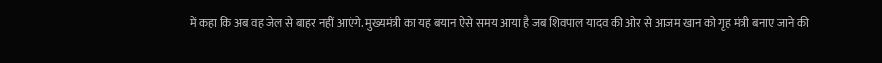में कहा कि अब वह जेल से बाहर नहीं आएंगे. मुख्यमंत्री का यह बयान ऐसे समय आया है जब शिवपाल यादव की ओर से आजम खान को गृह मंत्री बनाए जाने की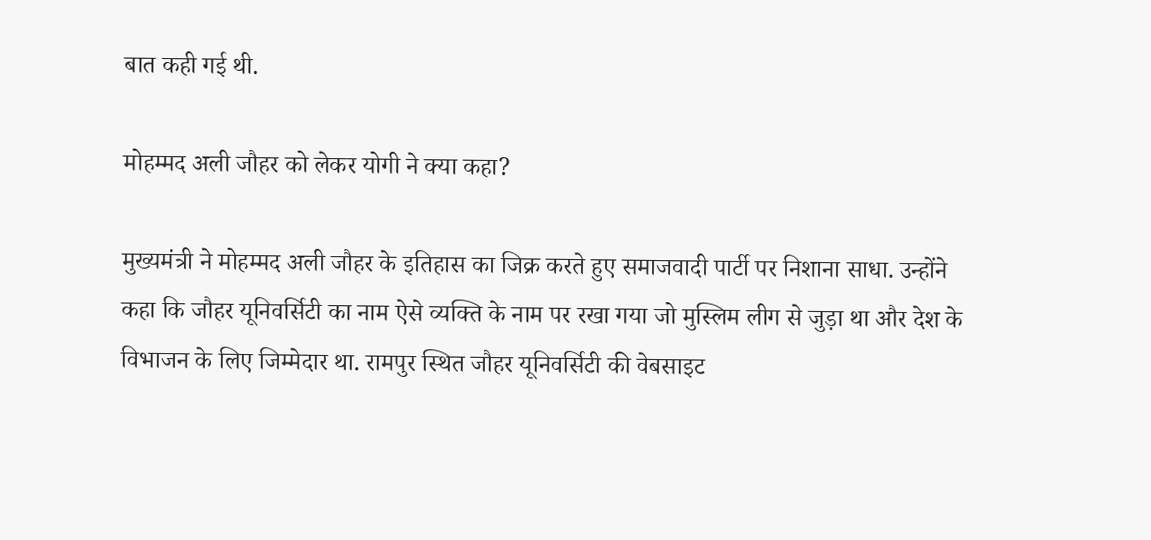बात कही गई थी.

मोहम्मद अली जौहर को लेकर योगी ने क्या कहा?

मुख्यमंत्री ने मोहम्मद अली जौहर के इतिहास का जिक्र करते हुए समाजवादी पार्टी पर निशाना साधा. उन्होंने कहा कि जौहर यूनिवर्सिटी का नाम ऐसे व्यक्ति के नाम पर रखा गया जो मुस्लिम लीग से जुड़ा था और देश के विभाजन के लिए जिम्मेदार था. रामपुर स्थित जौहर यूनिवर्सिटी की वेबसाइट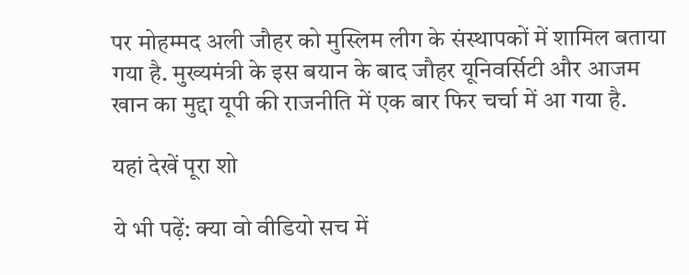पर मोहम्मद अली जौहर को मुस्लिम लीग के संस्थापकों में शामिल बताया गया है. मुख्यमंत्री के इस बयान के बाद जौहर यूनिवर्सिटी और आजम खान का मुद्दा यूपी की राजनीति में एक बार फिर चर्चा में आ गया है.

यहां देखें पूरा शो

ये भी पढ़ें: क्या वो वीडियो सच में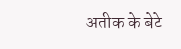अतीक के बेटे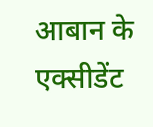आबान के एक्सीडेंट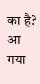का है? आ गया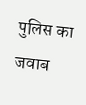पुलिस का जवाब